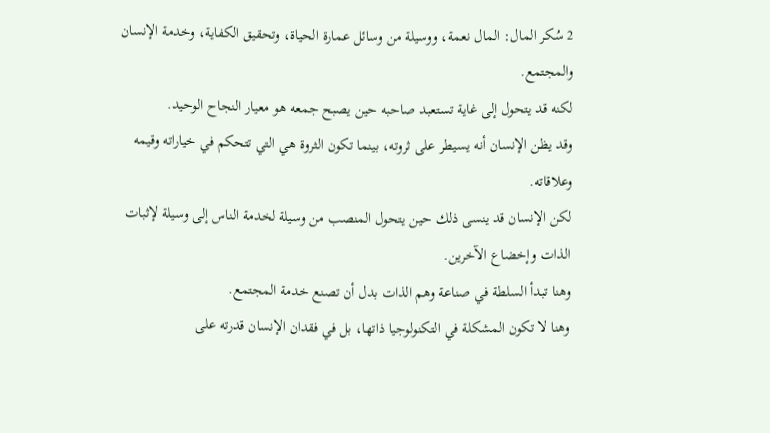2 سُكر المال: المال نعمة، ووسيلة من وسائل عمارة الحياة، وتحقيق الكفاية، وخدمة الإنسان والمجتمع.
لكنه قد يتحول إلى غاية تستعبد صاحبه حين يصبح جمعه هو معيار النجاح الوحيد.
وقد يظن الإنسان أنه يسيطر على ثروته، بينما تكون الثروة هي التي تتحكم في خياراته وقيمه وعلاقاته.
لكن الإنسان قد ينسى ذلك حين يتحول المنصب من وسيلة لخدمة الناس إلى وسيلة لإثبات الذات وإخضاع الآخرين.
وهنا تبدأ السلطة في صناعة وهم الذات بدل أن تصنع خدمة المجتمع.
وهنا لا تكون المشكلة في التكنولوجيا ذاتها، بل في فقدان الإنسان قدرته على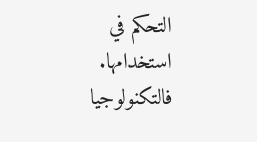التحكم في استخدامها.
فالتكنولوجيا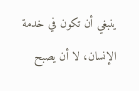ينبغي أن تكون في خدمة الإنسان، لا أن يصبح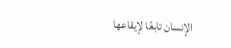الإنسان تابعًا لإيقاعها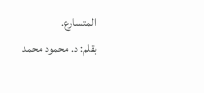المتسارع.
بقلم: د. محمود محمد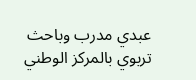عبدي مدرب وباحث تربوي بالمركز الوطني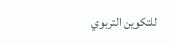للتكوين التربوي